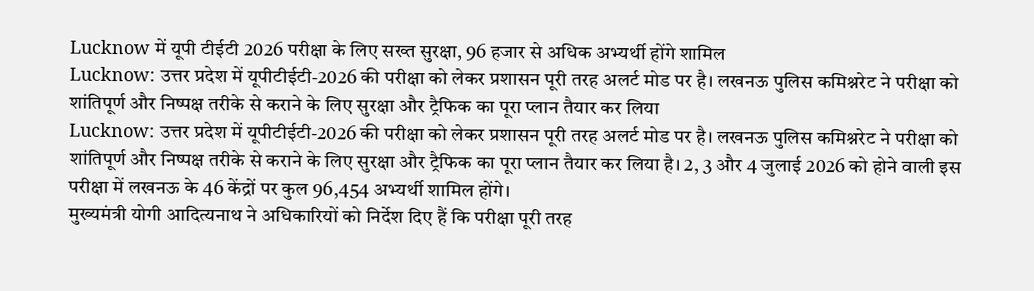Lucknow में यूपी टीईटी 2026 परीक्षा के लिए सख्त सुरक्षा, 96 हजार से अधिक अभ्यर्थी होंगे शामिल
Lucknow: उत्तर प्रदेश में यूपीटीईटी-2026 की परीक्षा को लेकर प्रशासन पूरी तरह अलर्ट मोड पर है। लखनऊ पुलिस कमिश्नरेट ने परीक्षा को शांतिपूर्ण और निष्पक्ष तरीके से कराने के लिए सुरक्षा और ट्रैफिक का पूरा प्लान तैयार कर लिया
Lucknow: उत्तर प्रदेश में यूपीटीईटी-2026 की परीक्षा को लेकर प्रशासन पूरी तरह अलर्ट मोड पर है। लखनऊ पुलिस कमिश्नरेट ने परीक्षा को शांतिपूर्ण और निष्पक्ष तरीके से कराने के लिए सुरक्षा और ट्रैफिक का पूरा प्लान तैयार कर लिया है। 2, 3 और 4 जुलाई 2026 को होने वाली इस परीक्षा में लखनऊ के 46 केंद्रों पर कुल 96,454 अभ्यर्थी शामिल होंगे।
मुख्यमंत्री योगी आदित्यनाथ ने अधिकारियों को निर्देश दिए हैं कि परीक्षा पूरी तरह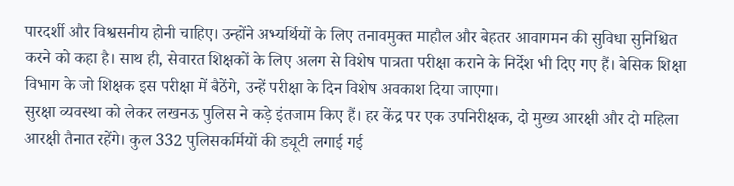पारदर्शी और विश्वसनीय होनी चाहिए। उन्होंने अभ्यर्थियों के लिए तनावमुक्त माहौल और बेहतर आवागमन की सुविधा सुनिश्चित करने को कहा है। साथ ही, सेवारत शिक्षकों के लिए अलग से विशेष पात्रता परीक्षा कराने के निर्देश भी दिए गए हैं। बेसिक शिक्षा विभाग के जो शिक्षक इस परीक्षा में बैठेंगे, उन्हें परीक्षा के दिन विशेष अवकाश दिया जाएगा।
सुरक्षा व्यवस्था को लेकर लखनऊ पुलिस ने कड़े इंतजाम किए हैं। हर केंद्र पर एक उपनिरीक्षक, दो मुख्य आरक्षी और दो महिला आरक्षी तैनात रहेंगे। कुल 332 पुलिसकर्मियों की ड्यूटी लगाई गई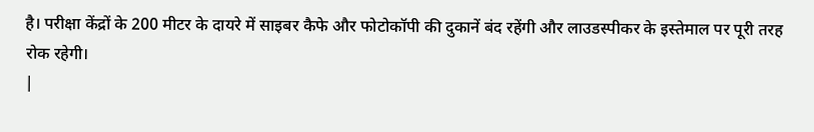है। परीक्षा केंद्रों के 200 मीटर के दायरे में साइबर कैफे और फोटोकॉपी की दुकानें बंद रहेंगी और लाउडस्पीकर के इस्तेमाल पर पूरी तरह रोक रहेगी।
|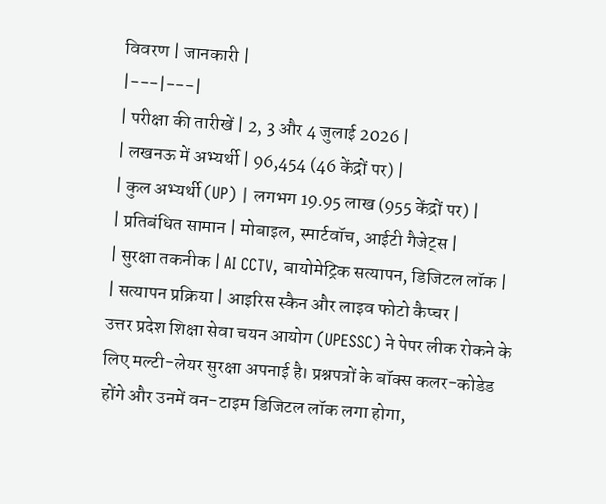विवरण | जानकारी |
|---|---|
| परीक्षा की तारीखें | 2, 3 और 4 जुलाई 2026 |
| लखनऊ में अभ्यर्थी | 96,454 (46 केंद्रों पर) |
| कुल अभ्यर्थी (UP) | लगभग 19.95 लाख (955 केंद्रों पर) |
| प्रतिबंधित सामान | मोबाइल, स्मार्टवॉच, आईटी गैजेट्स |
| सुरक्षा तकनीक | AI CCTV, बायोमेट्रिक सत्यापन, डिजिटल लॉक |
| सत्यापन प्रक्रिया | आइरिस स्कैन और लाइव फोटो कैप्चर |
उत्तर प्रदेश शिक्षा सेवा चयन आयोग (UPESSC) ने पेपर लीक रोकने के लिए मल्टी-लेयर सुरक्षा अपनाई है। प्रश्नपत्रों के बॉक्स कलर-कोडेड होंगे और उनमें वन-टाइम डिजिटल लॉक लगा होगा,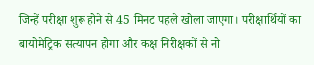जिन्हें परीक्षा शुरू होने से 45 मिनट पहले खोला जाएगा। परीक्षार्थियों का बायोमेट्रिक सत्यापन होगा और कक्ष निरीक्षकों से नो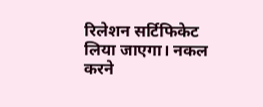रिलेशन सर्टिफिकेट लिया जाएगा। नकल करने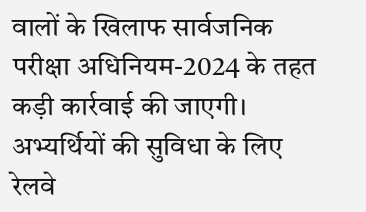वालों के खिलाफ सार्वजनिक परीक्षा अधिनियम-2024 के तहत कड़ी कार्रवाई की जाएगी। अभ्यर्थियों की सुविधा के लिए रेलवे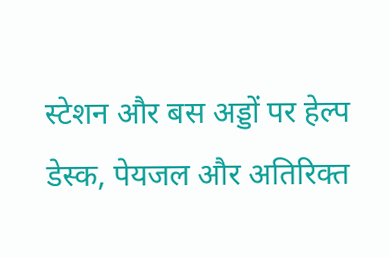स्टेशन और बस अड्डों पर हेल्प डेस्क, पेयजल और अतिरिक्त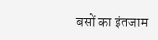बसों का इंतजाम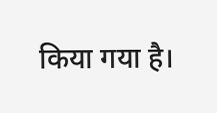किया गया है।